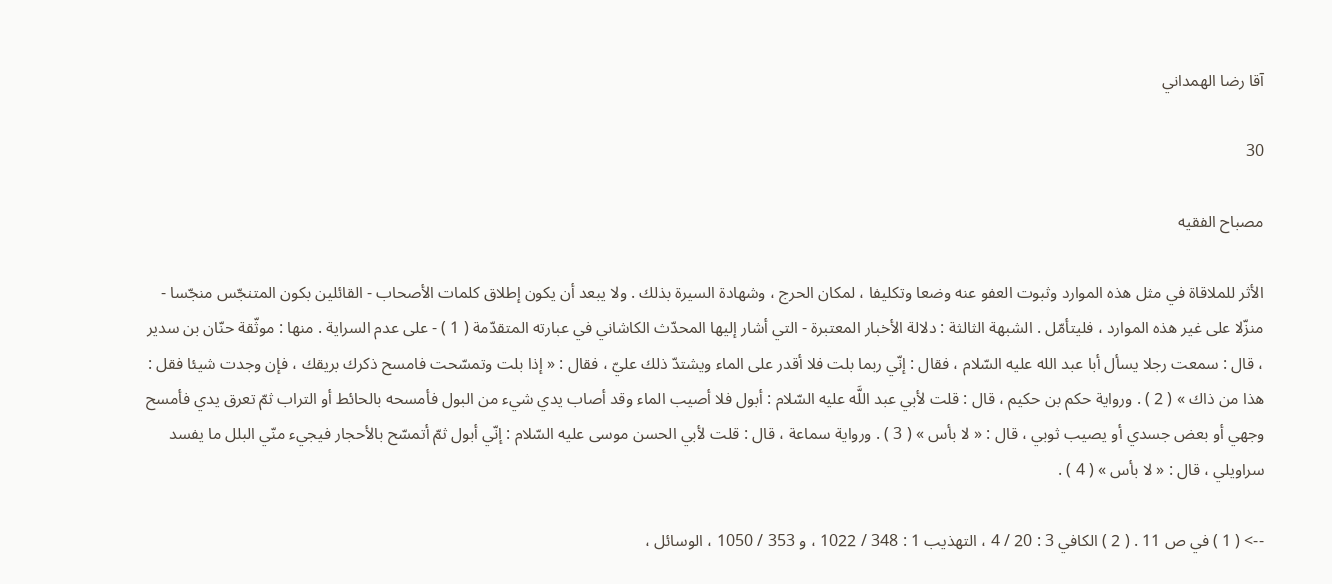آقا رضا الهمداني

30

مصباح الفقيه

الأثر للملاقاة في مثل هذه الموارد وثبوت العفو عنه وضعا وتكليفا ، لمكان الحرج ، وشهادة السيرة بذلك . ولا يبعد أن يكون إطلاق كلمات الأصحاب - القائلين بكون المتنجّس منجّسا - منزّلا على غير هذه الموارد ، فليتأمّل . الشبهة الثالثة : دلالة الأخبار المعتبرة - التي أشار إليها المحدّث الكاشاني في عبارته المتقدّمة ( 1 ) - على عدم السراية . منها : موثّقة حنّان بن سدير ، قال : سمعت رجلا يسأل أبا عبد الله عليه السّلام ، فقال : إنّي ربما بلت فلا أقدر على الماء ويشتدّ ذلك عليّ ، فقال : « إذا بلت وتمسّحت فامسح ذكرك بريقك ، فإن وجدت شيئا فقل : هذا من ذاك » ( 2 ) . ورواية حكم بن حكيم ، قال : قلت لأبي عبد اللَّه عليه السّلام : أبول فلا أصيب الماء وقد أصاب يدي شيء من البول فأمسحه بالحائط أو التراب ثمّ تعرق يدي فأمسح وجهي أو بعض جسدي أو يصيب ثوبي ، قال : « لا بأس » ( 3 ) . ورواية سماعة ، قال : قلت لأبي الحسن موسى عليه السّلام : إنّي أبول ثمّ أتمسّح بالأحجار فيجيء منّي البلل ما يفسد سراويلي ، قال : « لا بأس » ( 4 ) .

--> ( 1 ) في ص 11 . ( 2 ) الكافي 3 : 20 / 4 ، التهذيب 1 : 348 / 1022 ، و 353 / 1050 ، الوسائل ،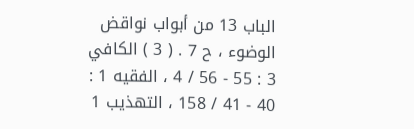الباب 13 من أبواب نواقض الوضوء ، ح 7 . ( 3 ) الكافي 3 : 55 - 56 / 4 ، الفقيه 1 : 40 - 41 / 158 ، التهذيب 1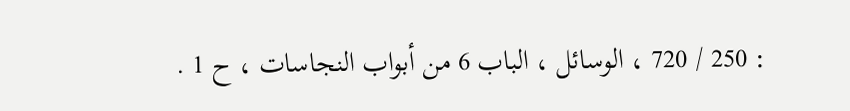: 250 / 720 ، الوسائل ، الباب 6 من أبواب النجاسات ، ح 1 .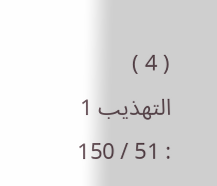( 4 ) التهذيب 1 : 51 / 150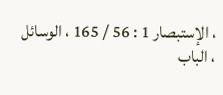، الإستبصار 1 : 56 / 165 ، الوسائل ، الباب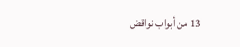13 من أبواب نواقض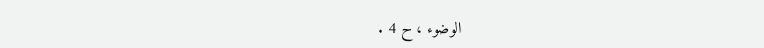الوضوء ، ح 4 .